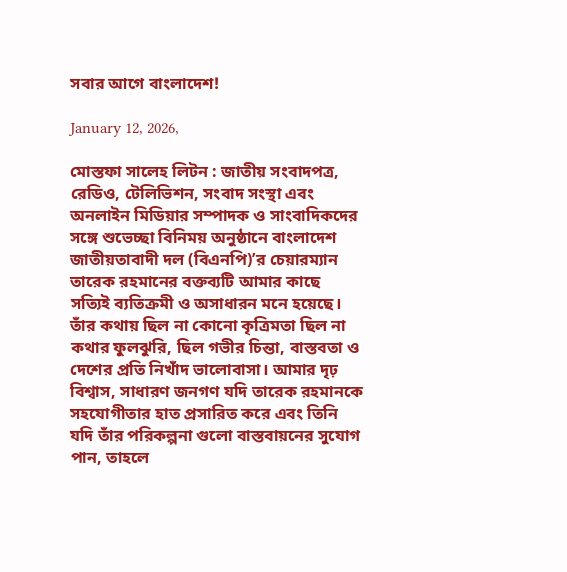সবার আগে বাংলাদেশ!

January 12, 2026,

মোস্তফা সালেহ লিটন : জাতীয় সংবাদপত্র, রেডিও, টেলিভিশন, সংবাদ সংস্থা এবং অনলাইন মিডিয়ার সম্পাদক ও সাংবাদিকদের সঙ্গে শুভেচ্ছা বিনিময় অনুষ্ঠানে বাংলাদেশ জাতীয়তাবাদী দল (বিএনপি)’র চেয়ারম্যান তারেক রহমানের বক্তব্যটি আমার কাছে সত্যিই ব্যতিক্রমী ও অসাধারন মনে হয়েছে। তাঁর কথায় ছিল না কোনো কৃত্রিমতা ছিল না কথার ফুলঝুরি, ছিল গভীর চিন্তা, বাস্তবতা ও দেশের প্রতি নিখাঁদ ভালোবাসা। আমার দৃঢ় বিশ্বাস, সাধারণ জনগণ যদি তারেক রহমানকে সহযোগীতার হাত প্রসারিত করে এবং তিনি যদি তাঁর পরিকল্পনা গুলো বাস্তবায়নের সুযোগ পান, তাহলে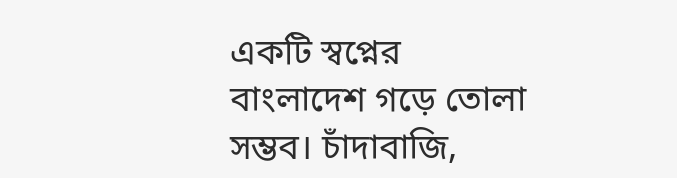একটি স্বপ্নের বাংলাদেশ গড়ে তোলা সম্ভব। চাঁদাবাজি,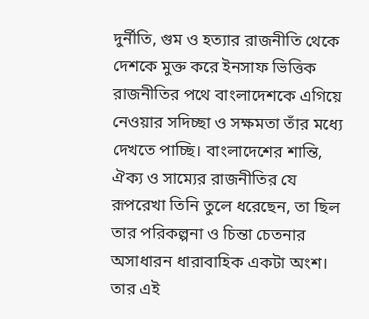দুর্নীতি, গুম ও হত্যার রাজনীতি থেকে দেশকে মুক্ত করে ইনসাফ ভিত্তিক রাজনীতির পথে বাংলাদেশকে এগিয়ে নেওয়ার সদিচ্ছা ও সক্ষমতা তাঁর মধ্যে দেখতে পাচ্ছি। বাংলাদেশের শান্তি, ঐক্য ও সাম্যের রাজনীতির যে রূপরেখা তিনি তুলে ধরেছেন, তা ছিল তার পরিকল্পনা ও চিন্তা চেতনার অসাধারন ধারাবাহিক একটা অংশ। তার এই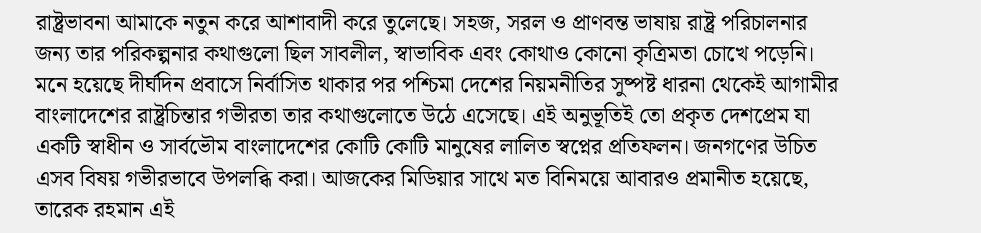রাষ্ট্রভাবনা আমাকে নতুন করে আশাবাদী করে তুলেছে। সহজ, সরল ও প্রাণবন্ত ভাষায় রাষ্ট্র পরিচালনার জন্য তার পরিকল্পনার কথাগুলো ছিল সাবলীল, স্বাভাবিক এবং কোথাও কোনো কৃত্রিমতা চোখে পড়েনি। মনে হয়েছে দীর্ঘদিন প্রবাসে নির্বাসিত থাকার পর পশ্চিমা দেশের নিয়মনীতির সুষ্পষ্ট ধারনা থেকেই আগামীর বাংলাদেশের রাষ্ট্রচিন্তার গভীরতা তার কথাগুলোতে উঠে এসেছে। এই অনুভূতিই তো প্রকৃত দেশপ্রেম যা একটি স্বাধীন ও সার্বভৌম বাংলাদেশের কোটি কোটি মানুষের লালিত স্বপ্নের প্রতিফলন। জনগণের উচিত এসব বিষয় গভীরভাবে উপলব্ধি করা। আজকের মিডিয়ার সাথে মত বিনিময়ে আবারও প্রমানীত হয়েছে, তারেক রহমান এই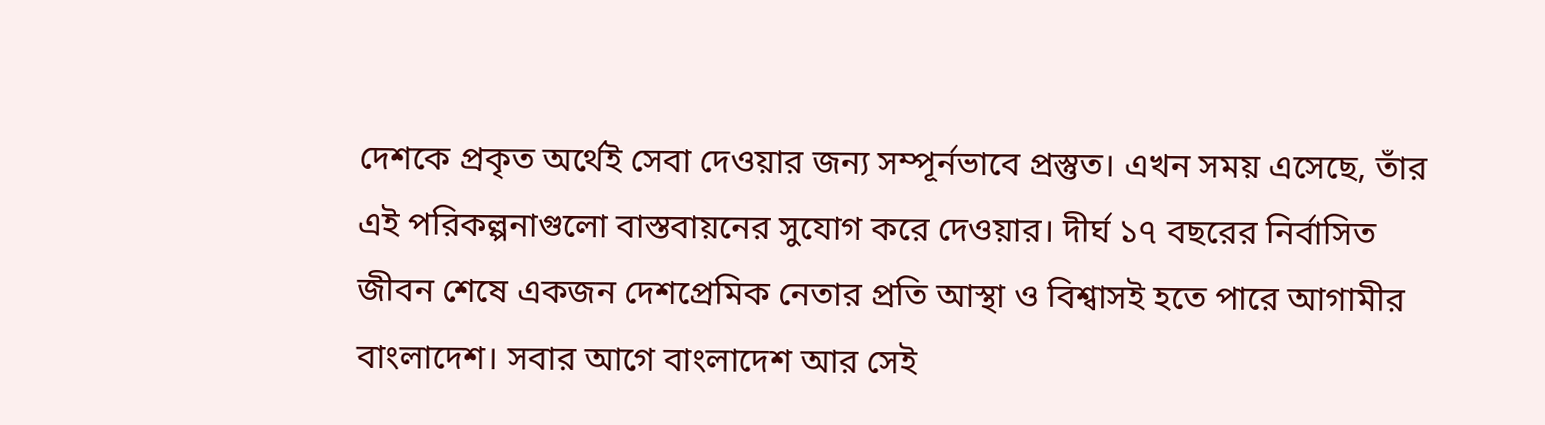দেশকে প্রকৃত অর্থেই সেবা দেওয়ার জন্য সম্পূর্নভাবে প্রস্তুত। এখন সময় এসেছে, তাঁর এই পরিকল্পনাগুলো বাস্তবায়নের সুযোগ করে দেওয়ার। দীর্ঘ ১৭ বছরের নির্বাসিত জীবন শেষে একজন দেশপ্রেমিক নেতার প্রতি আস্থা ও বিশ্বাসই হতে পারে আগামীর বাংলাদেশ। সবার আগে বাংলাদেশ আর সেই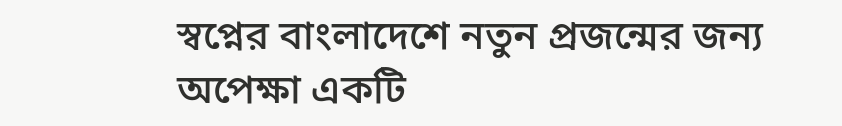স্বপ্নের বাংলাদেশে নতুন প্রজন্মের জন্য অপেক্ষা একটি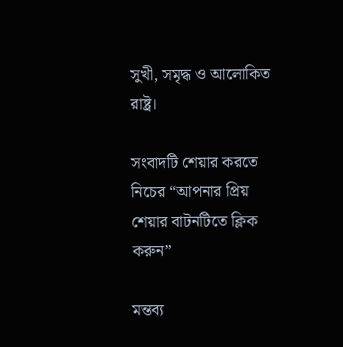সুখী, সমৃদ্ধ ও আলোকিত রাষ্ট্র।

সংবাদটি শেয়ার করতে নিচের “আপনার প্রিয় শেয়ার বাটনটিতে ক্লিক করুন”

মন্তব্য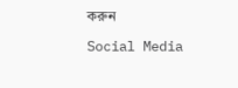করুন

Social Media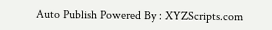Auto Publish Powered By : XYZScripts.com